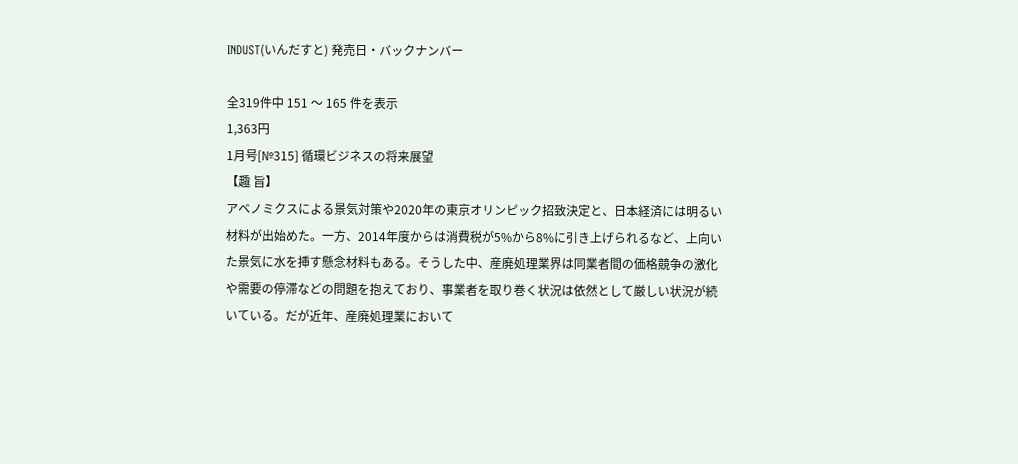INDUST(いんだすと) 発売日・バックナンバー

全319件中 151 〜 165 件を表示
1,363円
1月号[№315] 循環ビジネスの将来展望
【趣 旨】
アベノミクスによる景気対策や2020年の東京オリンピック招致決定と、日本経済には明るい材料が出始めた。一方、2014年度からは消費税が5%から8%に引き上げられるなど、上向いた景気に水を挿す懸念材料もある。そうした中、産廃処理業界は同業者間の価格競争の激化や需要の停滞などの問題を抱えており、事業者を取り巻く状況は依然として厳しい状況が続いている。だが近年、産廃処理業において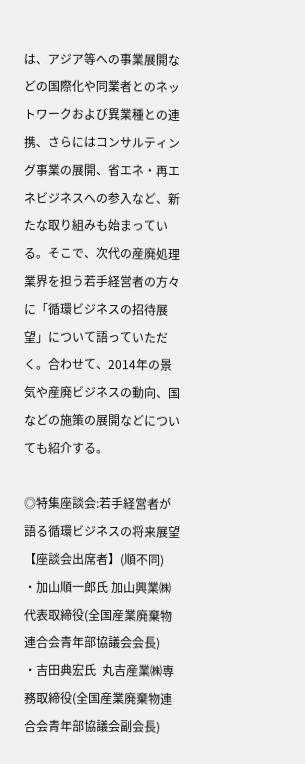は、アジア等への事業展開などの国際化や同業者とのネットワークおよび異業種との連携、さらにはコンサルティング事業の展開、省エネ・再エネビジネスへの参入など、新たな取り組みも始まっている。そこで、次代の産廃処理業界を担う若手経営者の方々に「循環ビジネスの招待展望」について語っていただく。合わせて、2014年の景気や産廃ビジネスの動向、国などの施策の展開などについても紹介する。

◎特集座談会:若手経営者が語る循環ビジネスの将来展望
【座談会出席者】(順不同)
・加山順一郎氏 加山興業㈱代表取締役(全国産業廃棄物連合会青年部協議会会長)
・吉田典宏氏  丸吉産業㈱専務取締役(全国産業廃棄物連合会青年部協議会副会長)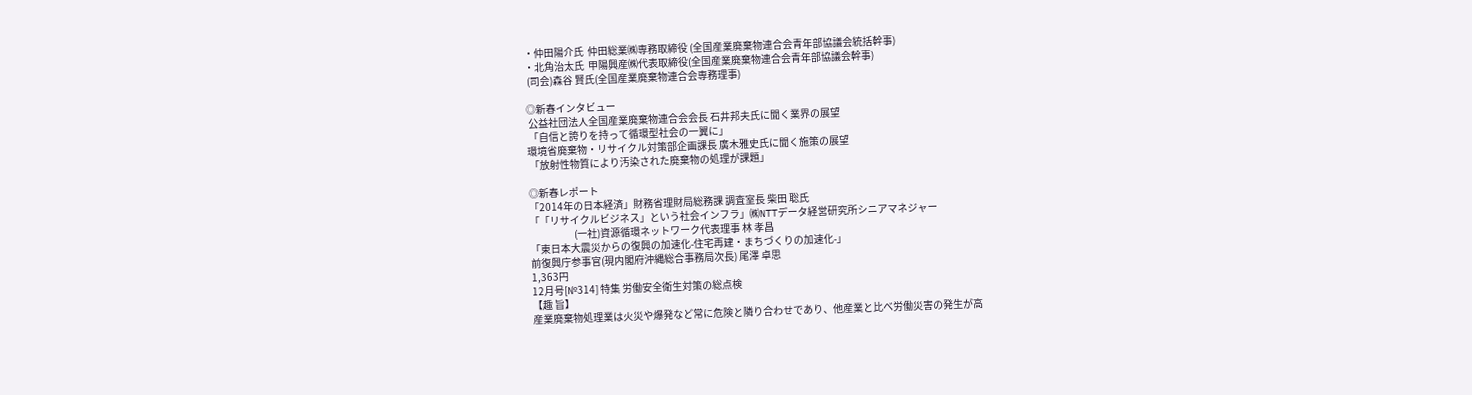・仲田陽介氏  仲田総業㈱専務取締役 (全国産業廃棄物連合会青年部協議会統括幹事)
・北角治太氏  甲陽興産㈱代表取締役(全国産業廃棄物連合会青年部協議会幹事)
 (司会)森谷 賢氏(全国産業廃棄物連合会専務理事)

◎新春インタビュー
 公益社団法人全国産業廃棄物連合会会長 石井邦夫氏に聞く業界の展望
 「自信と誇りを持って循環型社会の一翼に」
環境省廃棄物・リサイクル対策部企画課長 廣木雅史氏に聞く施策の展望
 「放射性物質により汚染された廃棄物の処理が課題」

◎新春レポート
「2014年の日本経済」財務省理財局総務課 調査室長 柴田 聡氏
「「リサイクルビジネス」という社会インフラ」㈱NTTデータ経営研究所シニアマネジャー
                      (一社)資源循環ネットワーク代表理事 林 孝昌
「東日本大震災からの復興の加速化-住宅再建・まちづくりの加速化-」
前復興庁参事官(現内閣府沖縄総合事務局次長) 尾澤 卓思
1,363円
12月号[№314] 特集 労働安全衛生対策の総点検
【趣 旨】
産業廃棄物処理業は火災や爆発など常に危険と隣り合わせであり、他産業と比べ労働災害の発生が高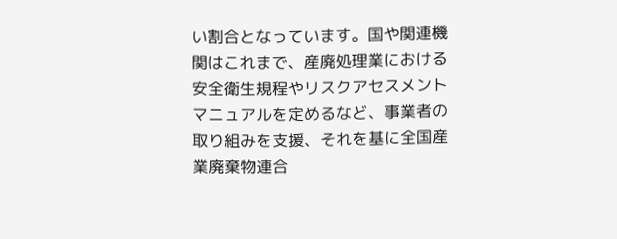い割合となっています。国や関連機関はこれまで、産廃処理業における安全衛生規程やリスクアセスメントマニュアルを定めるなど、事業者の取り組みを支援、それを基に全国産業廃棄物連合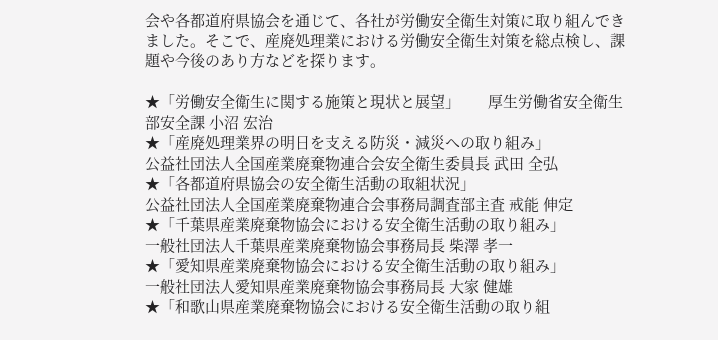会や各都道府県協会を通じて、各社が労働安全衛生対策に取り組んできました。そこで、産廃処理業における労働安全衛生対策を総点検し、課題や今後のあり方などを探ります。

★「労働安全衛生に関する施策と現状と展望」       厚生労働省安全衛生部安全課 小沼 宏治
★「産廃処理業界の明日を支える防災・減災への取り組み」
公益社団法人全国産業廃棄物連合会安全衛生委員長 武田 全弘
★「各都道府県協会の安全衛生活動の取組状況」
公益社団法人全国産業廃棄物連合会事務局調査部主査 戒能 伸定
★「千葉県産業廃棄物協会における安全衛生活動の取り組み」
一般社団法人千葉県産業廃棄物協会事務局長 柴澤 孝一
★「愛知県産業廃棄物協会における安全衛生活動の取り組み」
一般社団法人愛知県産業廃棄物協会事務局長 大家 健雄
★「和歌山県産業廃棄物協会における安全衛生活動の取り組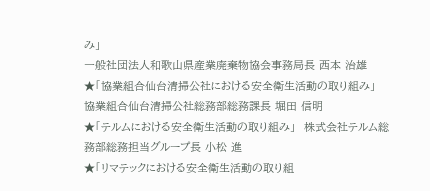み」
一般社団法人和歌山県産業廃棄物協会事務局長 西本 治雄
★「協業組合仙台清掃公社における安全衛生活動の取り組み」
協業組合仙台清掃公社総務部総務課長 堀田 信明
★「テルムにおける安全衛生活動の取り組み」  株式会社テルム総務部総務担当グループ長 小松 進
★「リマテックにおける安全衛生活動の取り組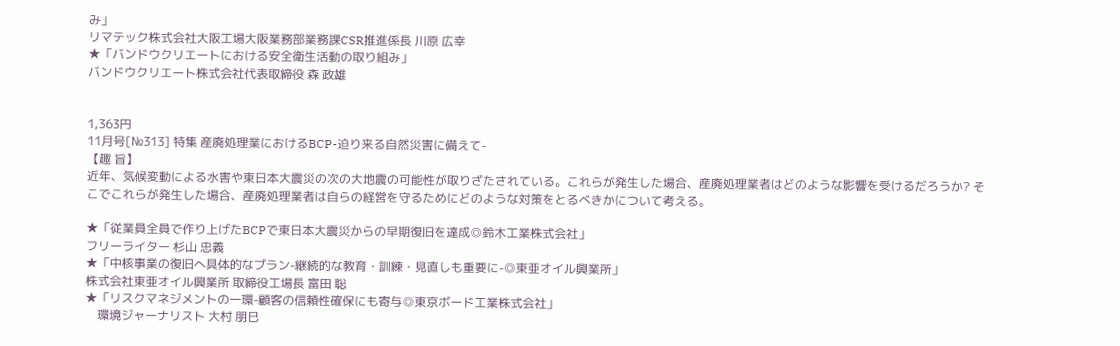み」
リマテック株式会社大阪工場大阪業務部業務課CSR推進係長 川原 広幸
★「バンドウクリエートにおける安全衛生活動の取り組み」
バンドウクリエート株式会社代表取締役 森 政雄


1,363円
11月号[№313] 特集 産廃処理業におけるBCP-迫り来る自然災害に備えて-
【趣 旨】
近年、気候変動による水害や東日本大震災の次の大地震の可能性が取りざたされている。これらが発生した場合、産廃処理業者はどのような影響を受けるだろうか? そこでこれらが発生した場合、産廃処理業者は自らの経営を守るためにどのような対策をとるべきかについて考える。

★「従業員全員で作り上げたBCPで東日本大震災からの早期復旧を達成◎鈴木工業株式会社」
フリーライター 杉山 忠義
★「中核事業の復旧へ具体的なプラン-継続的な教育・訓練・見直しも重要に-◎東亜オイル興業所」
株式会社東亜オイル興業所 取締役工場長 富田 聡
★「リスクマネジメントの一環-顧客の信頼性確保にも寄与◎東京ボード工業株式会社」
    環境ジャーナリスト 大村 朋巳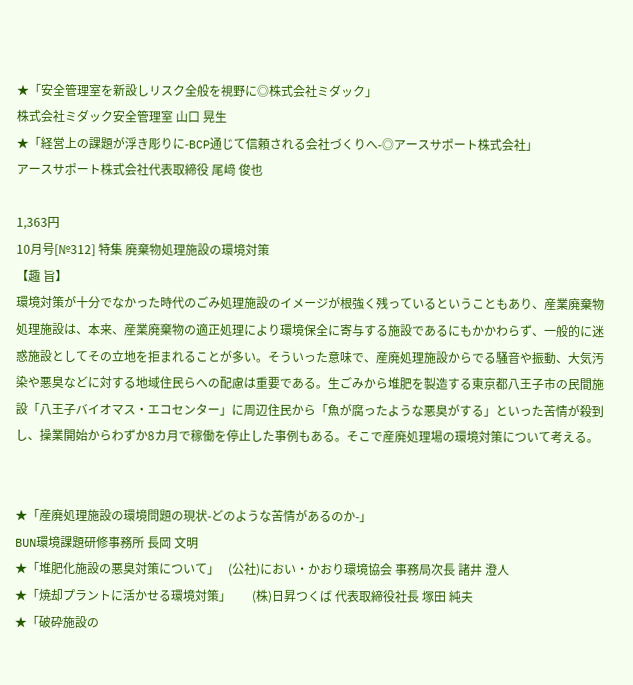★「安全管理室を新設しリスク全般を視野に◎株式会社ミダック」
株式会社ミダック安全管理室 山口 晃生
★「経営上の課題が浮き彫りに-BCP通じて信頼される会社づくりへ-◎アースサポート株式会社」
アースサポート株式会社代表取締役 尾﨑 俊也

1,363円
10月号[№312] 特集 廃棄物処理施設の環境対策
【趣 旨】
環境対策が十分でなかった時代のごみ処理施設のイメージが根強く残っているということもあり、産業廃棄物処理施設は、本来、産業廃棄物の適正処理により環境保全に寄与する施設であるにもかかわらず、一般的に迷惑施設としてその立地を拒まれることが多い。そういった意味で、産廃処理施設からでる騒音や振動、大気汚染や悪臭などに対する地域住民らへの配慮は重要である。生ごみから堆肥を製造する東京都八王子市の民間施設「八王子バイオマス・エコセンター」に周辺住民から「魚が腐ったような悪臭がする」といった苦情が殺到し、操業開始からわずか8カ月で稼働を停止した事例もある。そこで産廃処理場の環境対策について考える。


★「産廃処理施設の環境問題の現状-どのような苦情があるのか-」
BUN環境課題研修事務所 長岡 文明
★「堆肥化施設の悪臭対策について」   (公社)におい・かおり環境協会 事務局次長 諸井 澄人
★「焼却プラントに活かせる環境対策」       (株)日昇つくば 代表取締役社長 塚田 純夫
★「破砕施設の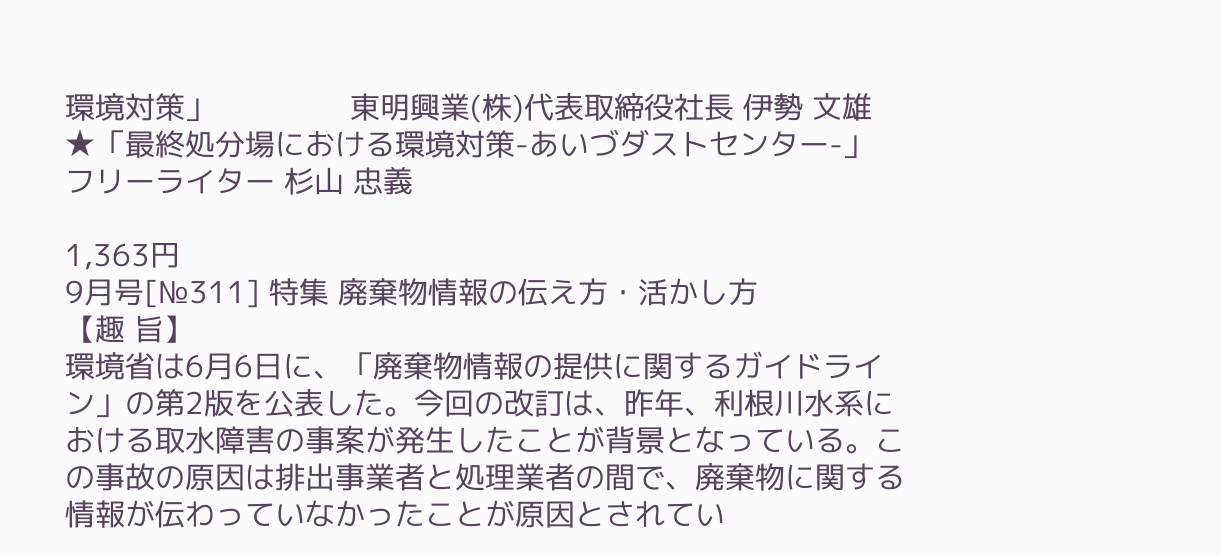環境対策」               東明興業(株)代表取締役社長 伊勢 文雄
★「最終処分場における環境対策-あいづダストセンター-」      フリーライター 杉山 忠義

1,363円
9月号[№311] 特集 廃棄物情報の伝え方・活かし方
【趣 旨】
環境省は6月6日に、「廃棄物情報の提供に関するガイドライン」の第2版を公表した。今回の改訂は、昨年、利根川水系における取水障害の事案が発生したことが背景となっている。この事故の原因は排出事業者と処理業者の間で、廃棄物に関する情報が伝わっていなかったことが原因とされてい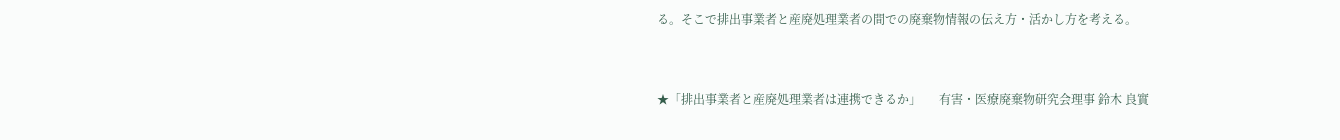る。そこで排出事業者と産廃処理業者の間での廃棄物情報の伝え方・活かし方を考える。


★「排出事業者と産廃処理業者は連携できるか」      有害・医療廃棄物研究会理事 鈴木 良實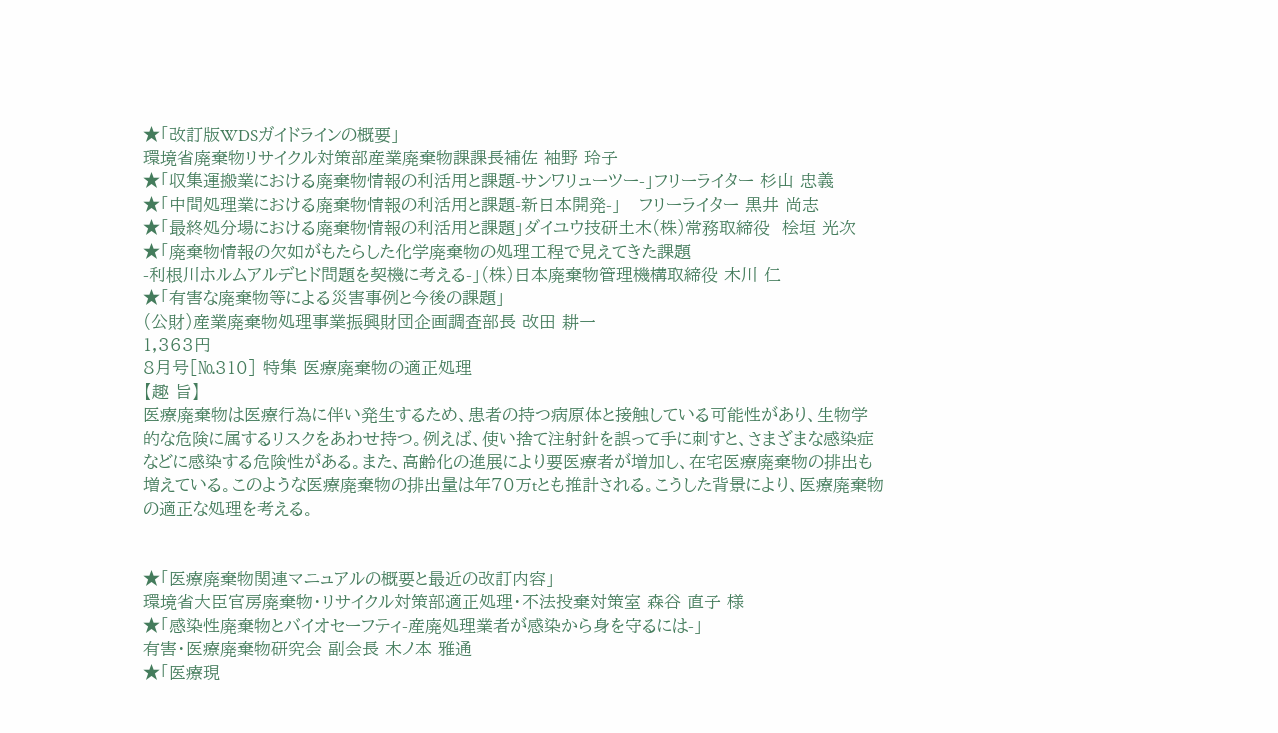★「改訂版WDSガイドラインの概要」
環境省廃棄物リサイクル対策部産業廃棄物課課長補佐 袖野 玲子
★「収集運搬業における廃棄物情報の利活用と課題-サンワリューツー-」フリーライター 杉山 忠義
★「中間処理業における廃棄物情報の利活用と課題-新日本開発-」   フリーライター 黒井 尚志
★「最終処分場における廃棄物情報の利活用と課題」ダイユウ技研土木(株)常務取締役  桧垣 光次
★「廃棄物情報の欠如がもたらした化学廃棄物の処理工程で見えてきた課題
-利根川ホルムアルデヒド問題を契機に考える-」(株)日本廃棄物管理機構取締役 木川 仁
★「有害な廃棄物等による災害事例と今後の課題」
(公財)産業廃棄物処理事業振興財団企画調査部長 改田 耕一
1,363円
8月号[№310] 特集 医療廃棄物の適正処理
【趣 旨】
医療廃棄物は医療行為に伴い発生するため、患者の持つ病原体と接触している可能性があり、生物学的な危険に属するリスクをあわせ持つ。例えば、使い捨て注射針を誤って手に刺すと、さまざまな感染症などに感染する危険性がある。また、高齢化の進展により要医療者が増加し、在宅医療廃棄物の排出も増えている。このような医療廃棄物の排出量は年70万tとも推計される。こうした背景により、医療廃棄物の適正な処理を考える。


★「医療廃棄物関連マニュアルの概要と最近の改訂内容」
環境省大臣官房廃棄物・リサイクル対策部適正処理・不法投棄対策室 森谷 直子 様
★「感染性廃棄物とバイオセーフティ-産廃処理業者が感染から身を守るには-」
有害・医療廃棄物研究会 副会長 木ノ本 雅通
★「医療現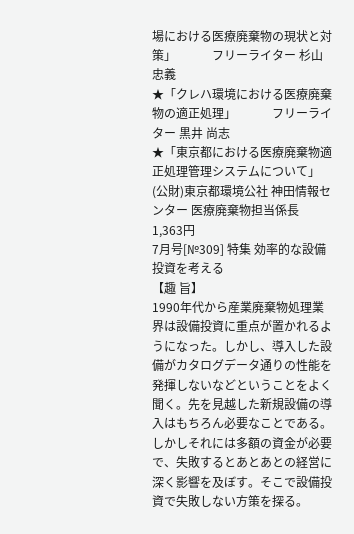場における医療廃棄物の現状と対策」            フリーライター 杉山 忠義
★「クレハ環境における医療廃棄物の適正処理」            フリーライター 黒井 尚志
★「東京都における医療廃棄物適正処理管理システムについて」
(公財)東京都環境公社 神田情報センター 医療廃棄物担当係長
1,363円
7月号[№309] 特集 効率的な設備投資を考える
【趣 旨】
1990年代から産業廃棄物処理業界は設備投資に重点が置かれるようになった。しかし、導入した設備がカタログデータ通りの性能を発揮しないなどということをよく聞く。先を見越した新規設備の導入はもちろん必要なことである。しかしそれには多額の資金が必要で、失敗するとあとあとの経営に深く影響を及ぼす。そこで設備投資で失敗しない方策を探る。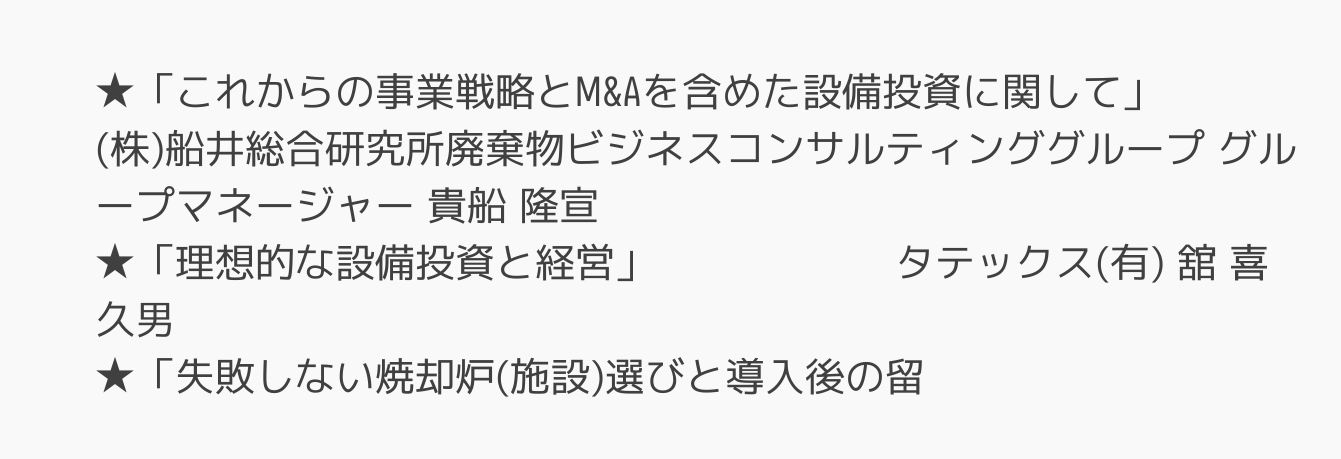★「これからの事業戦略とM&Aを含めた設備投資に関して」
(株)船井総合研究所廃棄物ビジネスコンサルティンググループ グループマネージャー 貴船 隆宣
★「理想的な設備投資と経営」                    タテックス(有) 舘 喜久男
★「失敗しない焼却炉(施設)選びと導入後の留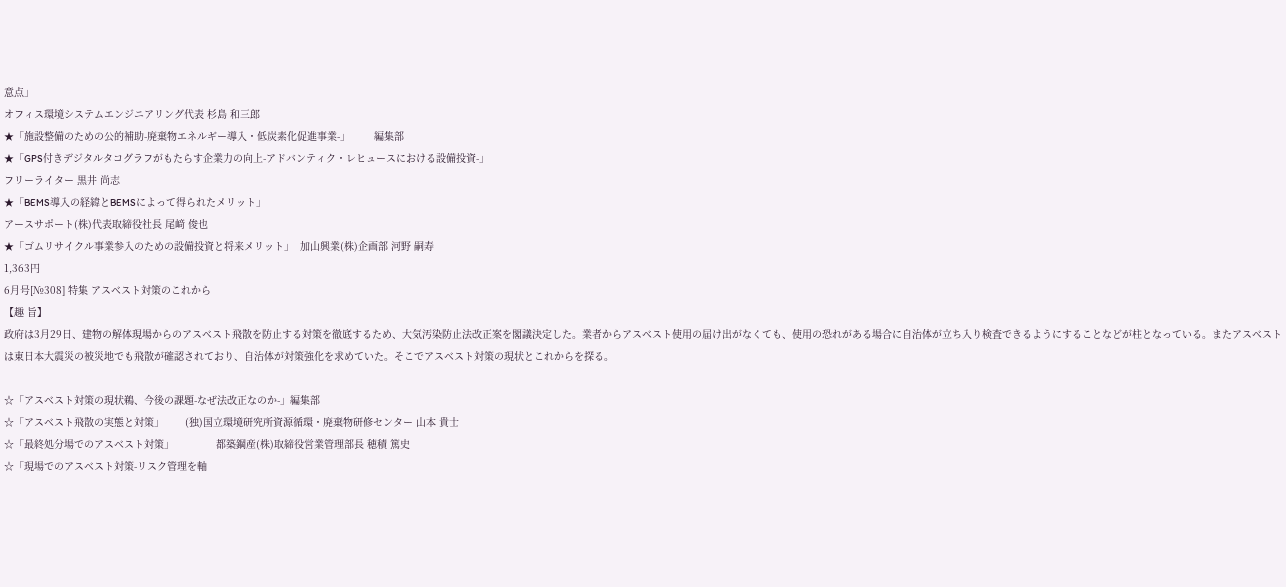意点」
オフィス環境システムエンジニアリング代表 杉島 和三郎
★「施設整備のための公的補助-廃棄物エネルギー導入・低炭素化促進事業-」        編集部
★「GPS付きデジタルタコグラフがもたらす企業力の向上-アドバンティク・レヒュースにおける設備投資-」
フリーライター 黒井 尚志
★「BEMS導入の経緯とBEMSによって得られたメリット」
アースサポート(株)代表取締役社長 尾﨑 俊也
★「ゴムリサイクル事業参入のための設備投資と将来メリット」  加山興業(株)企画部 河野 嗣寿
1,363円
6月号[№308] 特集 アスベスト対策のこれから
【趣 旨】
政府は3月29日、建物の解体現場からのアスベスト飛散を防止する対策を徹底するため、大気汚染防止法改正案を閣議決定した。業者からアスベスト使用の届け出がなくても、使用の恐れがある場合に自治体が立ち入り検査できるようにすることなどが柱となっている。またアスベストは東日本大震災の被災地でも飛散が確認されており、自治体が対策強化を求めていた。そこでアスベスト対策の現状とこれからを探る。

☆「アスベスト対策の現状鵜、今後の課題-なぜ法改正なのか-」編集部
☆「アスベスト飛散の実態と対策」       (独)国立環境研究所資源循環・廃棄物研修センター 山本 貴士
☆「最終処分場でのアスベスト対策」              都築鋼産(株)取締役営業管理部長 穂積 篤史
☆「現場でのアスベスト対策-リスク管理を軸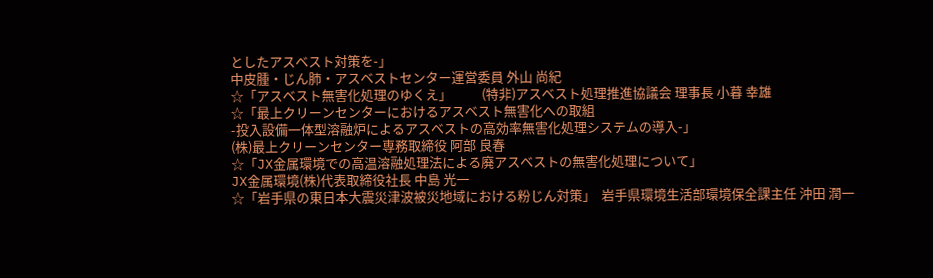としたアスベスト対策を-」
中皮腫・じん肺・アスベストセンター運営委員 外山 尚紀
☆「アスベスト無害化処理のゆくえ」          (特非)アスベスト処理推進協議会 理事長 小暮 幸雄
☆「最上クリーンセンターにおけるアスベスト無害化への取組
-投入設備一体型溶融炉によるアスベストの高効率無害化処理システムの導入-」
(株)最上クリーンセンター専務取締役 阿部 良春
☆「JX金属環境での高温溶融処理法による廃アスベストの無害化処理について」
JX金属環境(株)代表取締役社長 中島 光一
☆「岩手県の東日本大震災津波被災地域における粉じん対策」  岩手県環境生活部環境保全課主任 沖田 潤一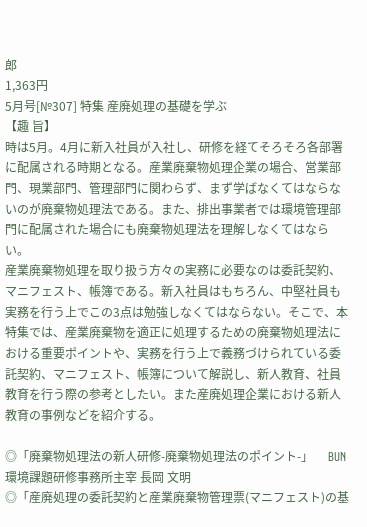郎
1,363円
5月号[№307] 特集 産廃処理の基礎を学ぶ
【趣 旨】
時は5月。4月に新入社員が入社し、研修を経てそろそろ各部署に配属される時期となる。産業廃棄物処理企業の場合、営業部門、現業部門、管理部門に関わらず、まず学ばなくてはならないのが廃棄物処理法である。また、排出事業者では環境管理部門に配属された場合にも廃棄物処理法を理解しなくてはならい。
産業廃棄物処理を取り扱う方々の実務に必要なのは委託契約、マニフェスト、帳簿である。新入社員はもちろん、中堅社員も実務を行う上でこの3点は勉強しなくてはならない。そこで、本特集では、産業廃棄物を適正に処理するための廃棄物処理法における重要ポイントや、実務を行う上で義務づけられている委託契約、マニフェスト、帳簿について解説し、新人教育、社員教育を行う際の参考としたい。また産廃処理企業における新人教育の事例などを紹介する。

◎「廃棄物処理法の新人研修-廃棄物処理法のポイント-」     BUN環境課題研修事務所主宰 長岡 文明
◎「産廃処理の委託契約と産業廃棄物管理票(マニフェスト)の基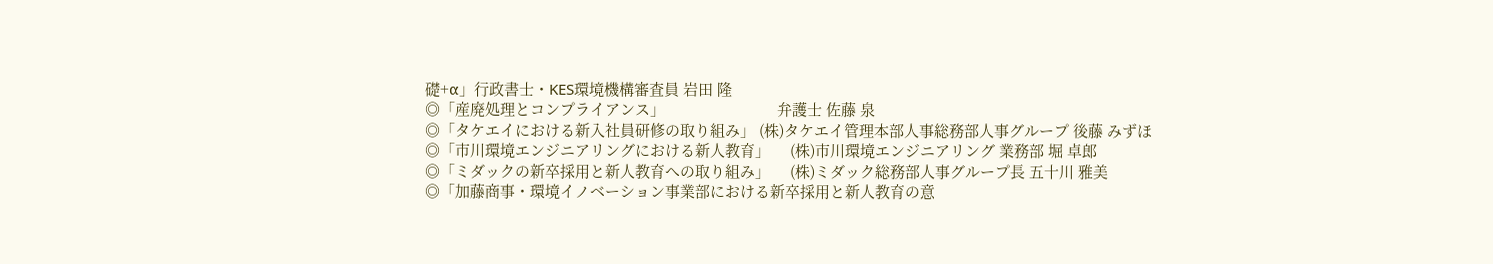礎+α」行政書士・KES環境機構審査員 岩田 隆
◎「産廃処理とコンプライアンス」                            弁護士 佐藤 泉
◎「タケエイにおける新入社員研修の取り組み」 (株)タケエイ管理本部人事総務部人事グループ 後藤 みずほ
◎「市川環境エンジニアリングにおける新人教育」     (株)市川環境エンジニアリング 業務部 堀 卓郎
◎「ミダックの新卒採用と新人教育への取り組み」     (株)ミダック総務部人事グループ長 五十川 雅美
◎「加藤商事・環境イノベーション事業部における新卒採用と新人教育の意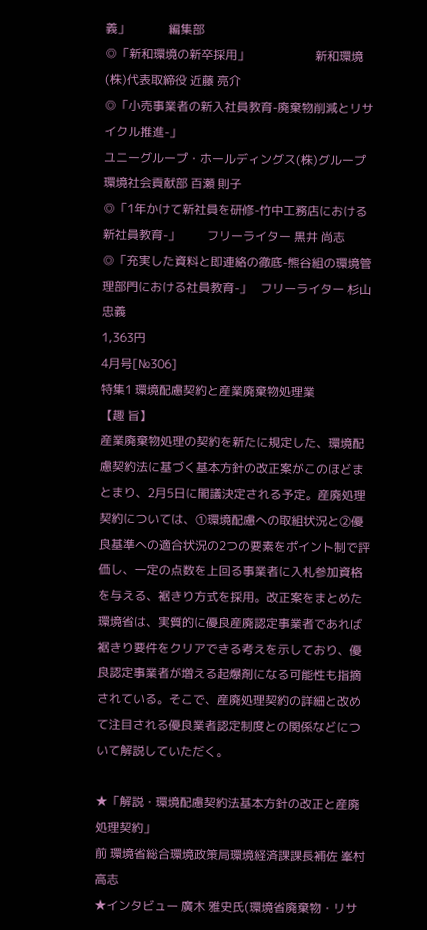義」             編集部
◎「新和環境の新卒採用」                      新和環境(株)代表取締役 近藤 亮介
◎「小売事業者の新入社員教育-廃棄物削減とリサイクル推進-」
ユニーグループ・ホールディングス(株)グループ環境社会貢献部 百瀬 則子
◎「1年かけて新社員を研修-竹中工務店における新社員教育-」         フリーライター 黒井 尚志
◎「充実した資料と即連絡の徹底-熊谷組の環境管理部門における社員教育-」   フリーライター 杉山 忠義
1,363円
4月号[№306]
特集1 環境配慮契約と産業廃棄物処理業
【趣 旨】
産業廃棄物処理の契約を新たに規定した、環境配慮契約法に基づく基本方針の改正案がこのほどまとまり、2月5日に閣議決定される予定。産廃処理契約については、①環境配慮への取組状況と②優良基準への適合状況の2つの要素をポイント制で評価し、一定の点数を上回る事業者に入札参加資格を与える、裾きり方式を採用。改正案をまとめた環境省は、実質的に優良産廃認定事業者であれば裾きり要件をクリアできる考えを示しており、優良認定事業者が増える起爆剤になる可能性も指摘されている。そこで、産廃処理契約の詳細と改めて注目される優良業者認定制度との関係などについて解説していただく。

★「解説・環境配慮契約法基本方針の改正と産廃処理契約」
前 環境省総合環境政策局環境経済課課長補佐 峯村 高志
★インタビュー 廣木 雅史氏(環境省廃棄物・リサ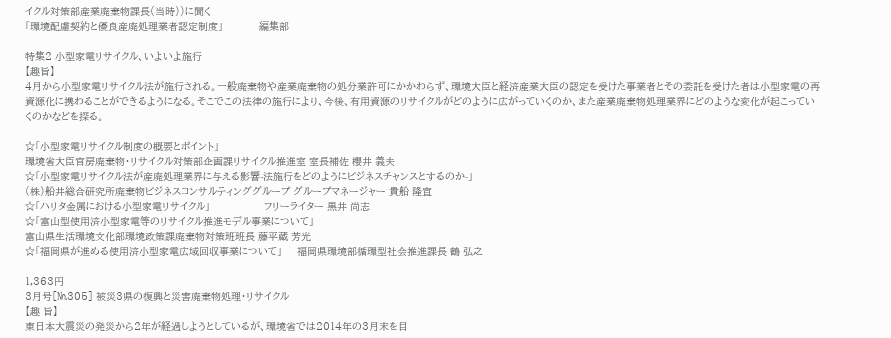イクル対策部産業廃棄物課長(当時))に聞く
「環境配慮契約と優良産廃処理業者認定制度」            編集部

特集2 小型家電リサイクル、いよいよ施行
【趣旨】
4月から小型家電リサイクル法が施行される。一般廃棄物や産業廃棄物の処分業許可にかかわらず、環境大臣と経済産業大臣の認定を受けた事業者とその委託を受けた者は小型家電の再資源化に携わることができるようになる。そこでこの法律の施行により、今後、有用資源のリサイクルがどのように広がっていくのか、また産業廃棄物処理業界にどのような変化が起こっていくのかなどを探る。

☆「小型家電リサイクル制度の概要とポイント」
環境省大臣官房廃棄物・リサイクル対策部企画課リサイクル推進室 室長補佐 櫻井 義夫
☆「小型家電リサイクル法が産廃処理業界に与える影響-法施行をどのようにビジネスチャンスとするのか-」
(株)船井総合研究所廃棄物ビジネスコンサルティンググループ グループマネージャー 貴船 隆宣
☆「ハリタ金属における小型家電リサイクル」                  フリーライター 黒井 尚志
☆「富山型使用済小型家電等のリサイクル推進モデル事業について」
富山県生活環境文化部環境政策課廃棄物対策班班長 藤平蔵 芳光
☆「福岡県が進める使用済小型家電広域回収事業について」     福岡県環境部循環型社会推進課長 鶴 弘之

1,363円
3月号[№305] 被災3県の復興と災害廃棄物処理・リサイクル
【趣 旨】
東日本大震災の発災から2年が経過しようとしているが、環境省では2014年の3月末を目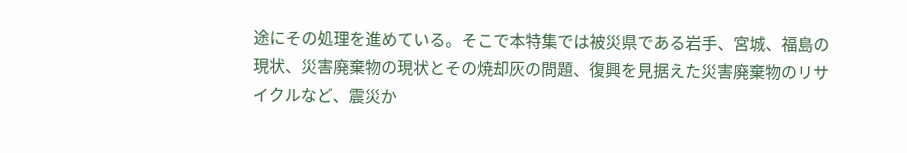途にその処理を進めている。そこで本特集では被災県である岩手、宮城、福島の現状、災害廃棄物の現状とその焼却灰の問題、復興を見据えた災害廃棄物のリサイクルなど、震災か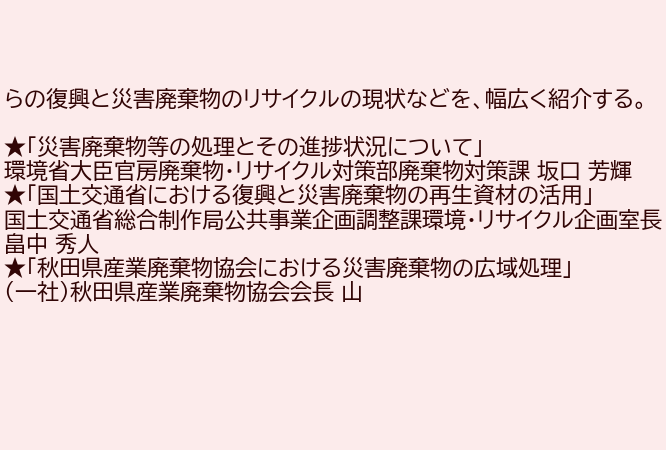らの復興と災害廃棄物のリサイクルの現状などを、幅広く紹介する。

★「災害廃棄物等の処理とその進捗状況について」
環境省大臣官房廃棄物・リサイクル対策部廃棄物対策課 坂口 芳輝
★「国土交通省における復興と災害廃棄物の再生資材の活用」
国土交通省総合制作局公共事業企画調整課環境・リサイクル企画室長 畠中 秀人
★「秋田県産業廃棄物協会における災害廃棄物の広域処理」
(一社)秋田県産業廃棄物協会会長 山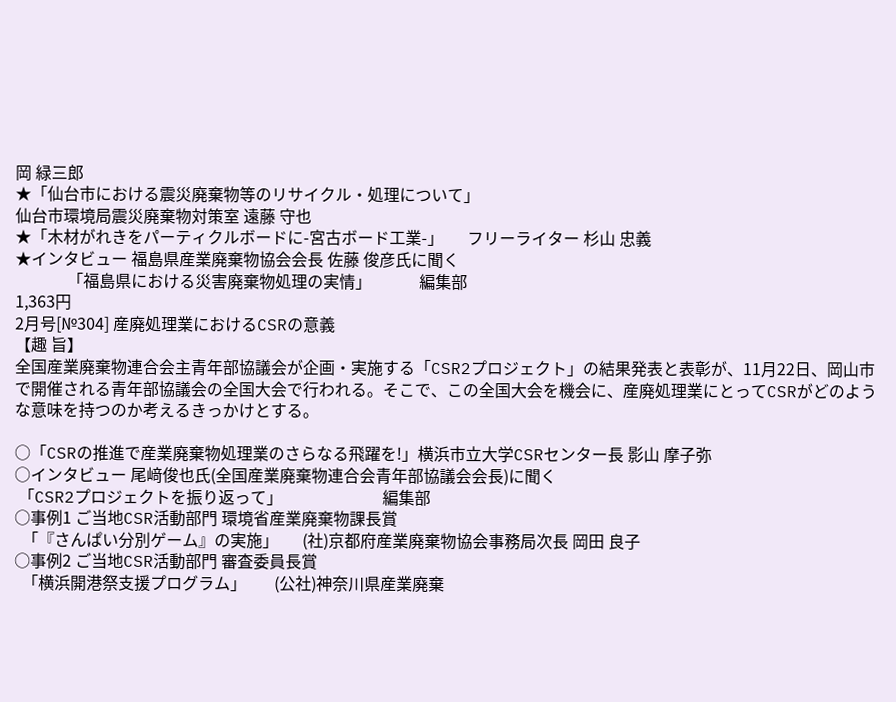岡 緑三郎
★「仙台市における震災廃棄物等のリサイクル・処理について」
仙台市環境局震災廃棄物対策室 遠藤 守也
★「木材がれきをパーティクルボードに-宮古ボード工業-」      フリーライター 杉山 忠義
★インタビュー 福島県産業廃棄物協会会長 佐藤 俊彦氏に聞く
             「福島県における災害廃棄物処理の実情」            編集部
1,363円
2月号[№304] 産廃処理業におけるCSRの意義
【趣 旨】
全国産業廃棄物連合会主青年部協議会が企画・実施する「CSR2プロジェクト」の結果発表と表彰が、11月22日、岡山市で開催される青年部協議会の全国大会で行われる。そこで、この全国大会を機会に、産廃処理業にとってCSRがどのような意味を持つのか考えるきっかけとする。

○「CSRの推進で産業廃棄物処理業のさらなる飛躍を!」横浜市立大学CSRセンター長 影山 摩子弥
○インタビュー 尾﨑俊也氏(全国産業廃棄物連合会青年部協議会会長)に聞く
 「CSR2プロジェクトを振り返って」                         編集部
○事例1 ご当地CSR活動部門 環境省産業廃棄物課長賞
  「『さんぱい分別ゲーム』の実施」      (社)京都府産業廃棄物協会事務局次長 岡田 良子
○事例2 ご当地CSR活動部門 審査委員長賞
  「横浜開港祭支援プログラム」       (公社)神奈川県産業廃棄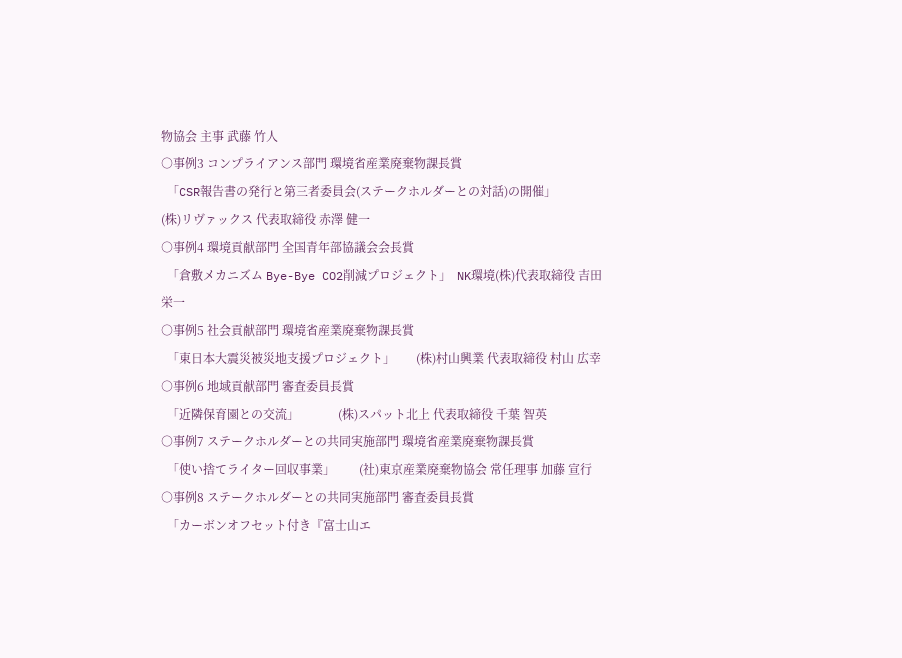物協会 主事 武藤 竹人
○事例3 コンプライアンス部門 環境省産業廃棄物課長賞
  「CSR報告書の発行と第三者委員会(ステークホルダーとの対話)の開催」
(株)リヴァックス 代表取締役 赤澤 健一
○事例4 環境貢献部門 全国青年部協議会会長賞
  「倉敷メカニズム Bye-Bye CO2削減プロジェクト」  NK環境(株)代表取締役 吉田 栄一
○事例5 社会貢献部門 環境省産業廃棄物課長賞
  「東日本大震災被災地支援プロジェクト」       (株)村山興業 代表取締役 村山 広幸
○事例6 地域貢献部門 審査委員長賞
  「近隣保育園との交流」             (株)スパット北上 代表取締役 千葉 智英
○事例7 ステークホルダーとの共同実施部門 環境省産業廃棄物課長賞
  「使い捨てライター回収事業」        (社)東京産業廃棄物協会 常任理事 加藤 宣行
○事例8 ステークホルダーとの共同実施部門 審査委員長賞
  「カーボンオフセット付き『富士山エ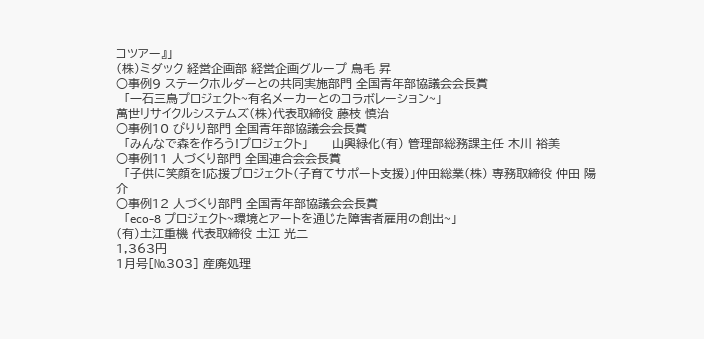コツアー』」
(株)ミダック 経営企画部 経営企画グループ 鳥毛 昇
○事例9 ステークホルダーとの共同実施部門 全国青年部協議会会長賞
  「一石三鳥プロジェクト~有名メーカーとのコラボレーション~」
萬世リサイクルシステムズ(株)代表取締役 藤枝 慎治
○事例10 ぴりり部門 全国青年部協議会会長賞
  「みんなで森を作ろう!プロジェクト」      山興緑化(有) 管理部総務課主任 木川 裕美
○事例11 人づくり部門 全国連合会会長賞
  「子供に笑顔を!応援プロジェクト(子育てサポート支援)」仲田総業(株) 専務取締役 仲田 陽介
○事例12 人づくり部門 全国青年部協議会会長賞
  「eco-8 プロジェクト~環境とアートを通じた障害者雇用の創出~」
(有)土江重機 代表取締役 土江 光二
1,363円
1月号[№303] 産廃処理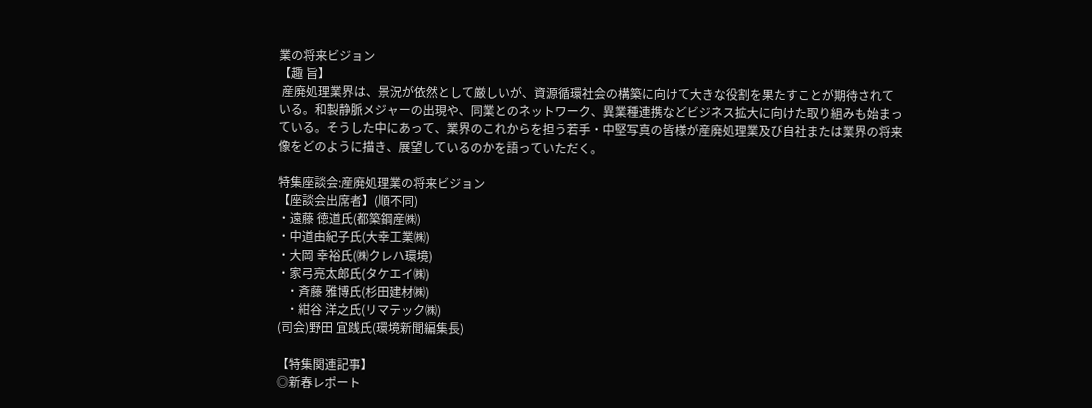業の将来ビジョン
【趣 旨】
 産廃処理業界は、景況が依然として厳しいが、資源循環社会の構築に向けて大きな役割を果たすことが期待されている。和製静脈メジャーの出現や、同業とのネットワーク、異業種連携などビジネス拡大に向けた取り組みも始まっている。そうした中にあって、業界のこれからを担う若手・中堅写真の皆様が産廃処理業及び自社または業界の将来像をどのように描き、展望しているのかを語っていただく。

特集座談会:産廃処理業の将来ビジョン
【座談会出席者】(順不同)
・遠藤 徳道氏(都築鋼産㈱)
・中道由紀子氏(大幸工業㈱)
・大岡 幸裕氏(㈱クレハ環境)
・家弓亮太郎氏(タケエイ㈱)
   ・斉藤 雅博氏(杉田建材㈱)
   ・紺谷 洋之氏(リマテック㈱)
(司会)野田 宜践氏(環境新聞編集長)

【特集関連記事】
◎新春レポート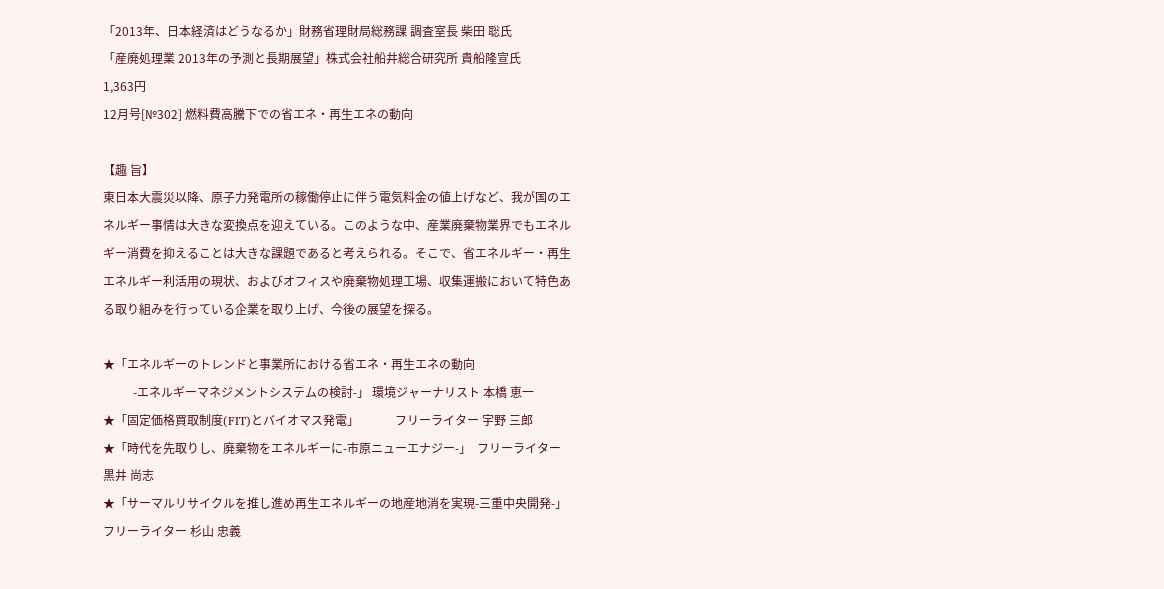「2013年、日本経済はどうなるか」財務省理財局総務課 調査室長 柴田 聡氏
「産廃処理業 2013年の予測と長期展望」株式会社船井総合研究所 貴船隆宣氏
1,363円
12月号[№302] 燃料費高騰下での省エネ・再生エネの動向

【趣 旨】
東日本大震災以降、原子力発電所の稼働停止に伴う電気料金の値上げなど、我が国のエネルギー事情は大きな変換点を迎えている。このような中、産業廃棄物業界でもエネルギー消費を抑えることは大きな課題であると考えられる。そこで、省エネルギー・再生エネルギー利活用の現状、およびオフィスや廃棄物処理工場、収集運搬において特色ある取り組みを行っている企業を取り上げ、今後の展望を探る。

★「エネルギーのトレンドと事業所における省エネ・再生エネの動向
          -エネルギーマネジメントシステムの検討-」 環境ジャーナリスト 本橋 恵一
★「固定価格買取制度(FIT)とバイオマス発電」            フリーライター 宇野 三郎
★「時代を先取りし、廃棄物をエネルギーに-市原ニューエナジー-」  フリーライター 黒井 尚志
★「サーマルリサイクルを推し進め再生エネルギーの地産地消を実現-三重中央開発-」
フリーライター 杉山 忠義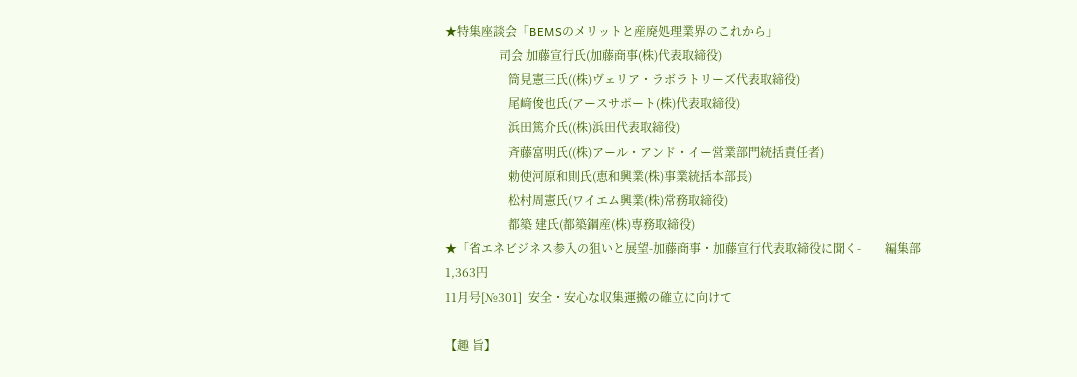★特集座談会「BEMSのメリットと産廃処理業界のこれから」
                  司会 加藤宣行氏(加藤商事(株)代表取締役)
                     筒見憲三氏((株)ヴェリア・ラボラトリーズ代表取締役)
                     尾﨑俊也氏(アースサポート(株)代表取締役)
                     浜田篤介氏((株)浜田代表取締役)
                     斉藤富明氏((株)アール・アンド・イー営業部門統括責任者)
                     勅使河原和則氏(恵和興業(株)事業統括本部長)
                     松村周憲氏(ワイエム興業(株)常務取締役)
                     都築 建氏(都築鋼産(株)専務取締役)
★「省エネビジネス参入の狙いと展望-加藤商事・加藤宣行代表取締役に聞く-        編集部
1,363円
11月号[№301]  安全・安心な収集運搬の確立に向けて

【趣 旨】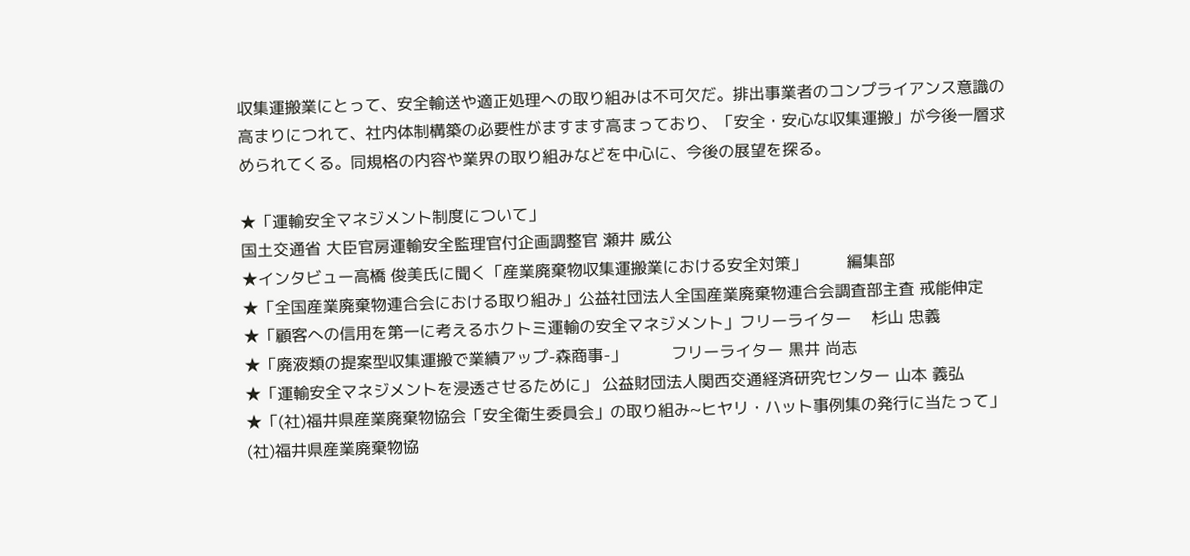収集運搬業にとって、安全輸送や適正処理への取り組みは不可欠だ。排出事業者のコンプライアンス意識の高まりにつれて、社内体制構築の必要性がますます高まっており、「安全・安心な収集運搬」が今後一層求められてくる。同規格の内容や業界の取り組みなどを中心に、今後の展望を探る。

★「運輸安全マネジメント制度について」
国土交通省 大臣官房運輸安全監理官付企画調整官 瀬井 威公
★インタビュー高橋 俊美氏に聞く「産業廃棄物収集運搬業における安全対策」        編集部
★「全国産業廃棄物連合会における取り組み」公益社団法人全国産業廃棄物連合会調査部主査 戒能伸定
★「顧客への信用を第一に考えるホクトミ運輸の安全マネジメント」フリーライター    杉山 忠義
★「廃液類の提案型収集運搬で業績アップ-森商事-」         フリーライター 黒井 尚志
★「運輸安全マネジメントを浸透させるために」 公益財団法人関西交通経済研究センター 山本 義弘
★「(社)福井県産業廃棄物協会「安全衛生委員会」の取り組み~ヒヤリ・ハット事例集の発行に当たって」
(社)福井県産業廃棄物協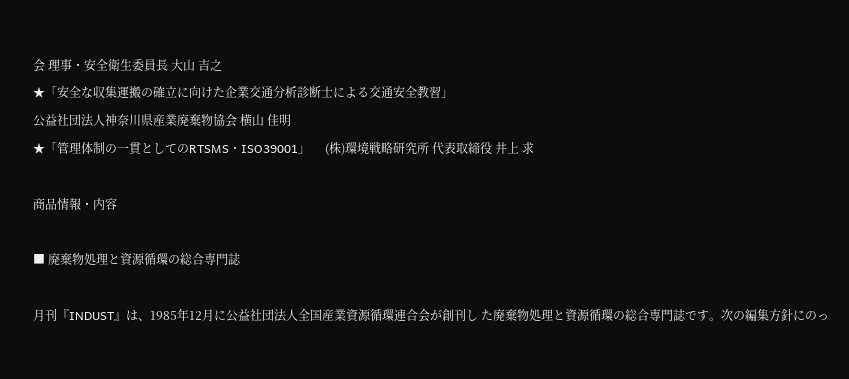会 理事・安全衛生委員長 大山 吉之
★「安全な収集運搬の確立に向けた企業交通分析診断士による交通安全教習」
公益社団法人神奈川県産業廃棄物協会 横山 佳明
★「管理体制の一貫としてのRTSMS・ISO39001」     (株)環境戦略研究所 代表取締役 井上 求

商品情報・内容

■ 廃棄物処理と資源循環の総合専門誌

月刊『INDUST』は、1985年12月に公益社団法人全国産業資源循環連合会が創刊し た廃棄物処理と資源循環の総合専門誌です。次の編集方針にのっ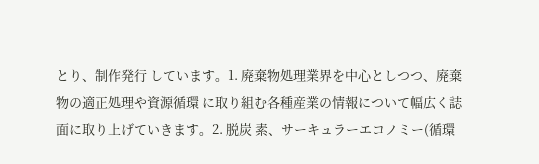とり、制作発行 しています。1. 廃棄物処理業界を中心としつつ、廃棄物の適正処理や資源循環 に取り組む各種産業の情報について幅広く誌面に取り上げていきます。2. 脱炭 素、サーキュラーエコノミー(循環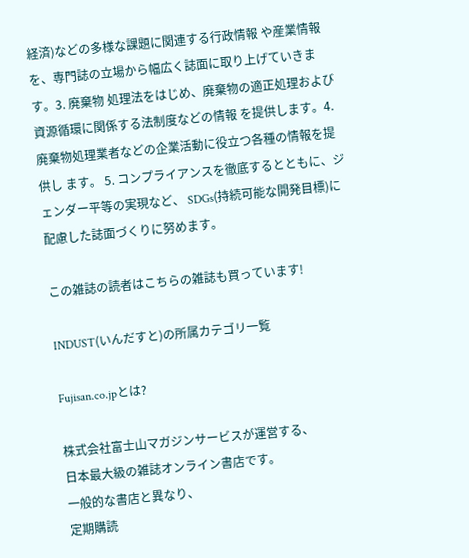経済)などの多様な課題に関連する行政情報 や産業情報を、専門誌の立場から幅広く誌面に取り上げていきます。3. 廃棄物 処理法をはじめ、廃棄物の適正処理および資源循環に関係する法制度などの情報 を提供します。4. 廃棄物処理業者などの企業活動に役立つ各種の情報を提供し ます。 5. コンプライアンスを徹底するとともに、ジェンダー平等の実現など、 SDGs(持続可能な開発目標)に配慮した誌面づくりに努めます。

この雑誌の読者はこちらの雑誌も買っています!

INDUST(いんだすと)の所属カテゴリ一覧

Fujisan.co.jpとは?

株式会社富士山マガジンサービスが運営する、
日本最大級の雑誌オンライン書店です。
一般的な書店と異なり、
定期購読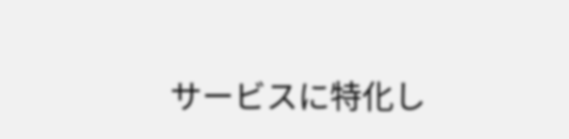サービスに特化し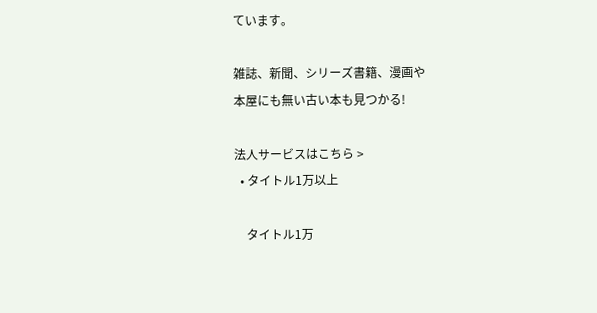ています。

雑誌、新聞、シリーズ書籍、漫画や
本屋にも無い古い本も見つかる!

法人サービスはこちら >
  • タイトル1万以上

    タイトル1万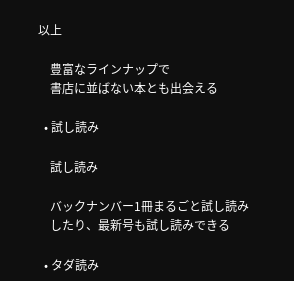以上

    豊富なラインナップで
    書店に並ばない本とも出会える

  • 試し読み

    試し読み

    バックナンバー1冊まるごと試し読み
    したり、最新号も試し読みできる

  • タダ読み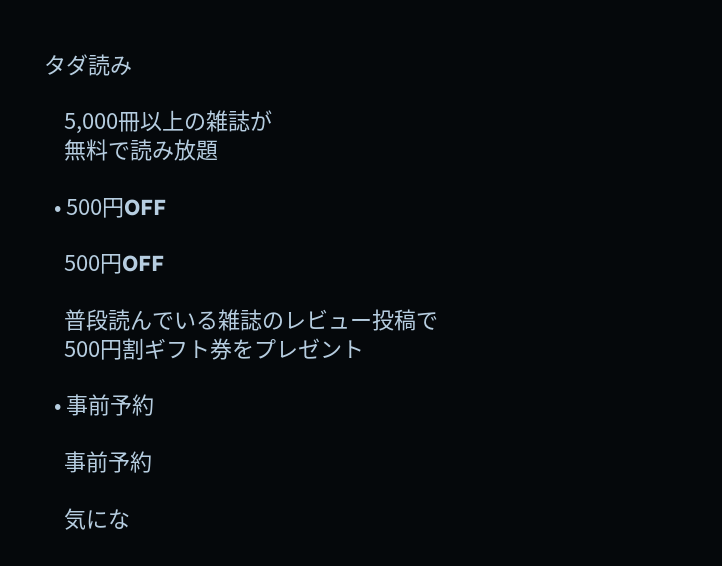タダ読み

    5,000冊以上の雑誌が
    無料で読み放題

  • 500円OFF

    500円OFF

    普段読んでいる雑誌のレビュー投稿で
    500円割ギフト券をプレゼント

  • 事前予約

    事前予約

    気にな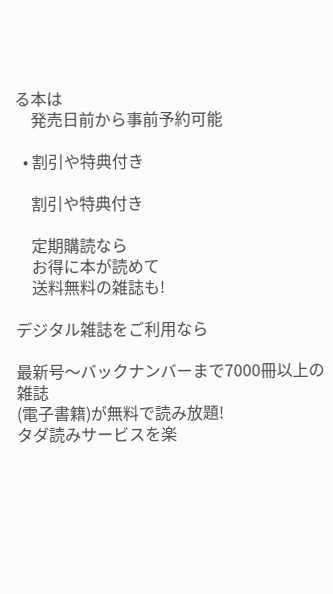る本は
    発売日前から事前予約可能

  • 割引や特典付き

    割引や特典付き

    定期購読なら
    お得に本が読めて
    送料無料の雑誌も!

デジタル雑誌をご利用なら

最新号〜バックナンバーまで7000冊以上の雑誌
(電子書籍)が無料で読み放題!
タダ読みサービスを楽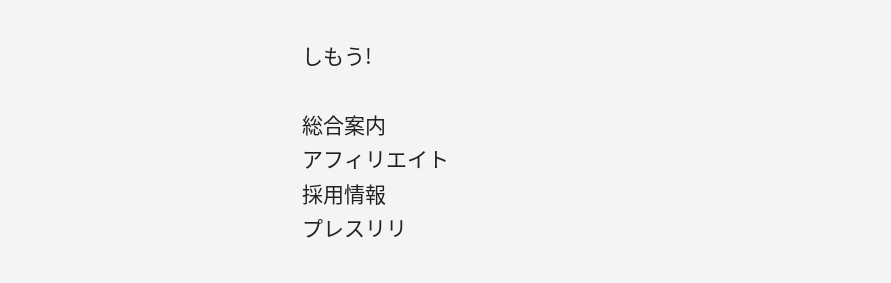しもう!

総合案内
アフィリエイト
採用情報
プレスリリ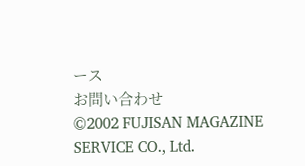ース
お問い合わせ
©2002 FUJISAN MAGAZINE SERVICE CO., Ltd.